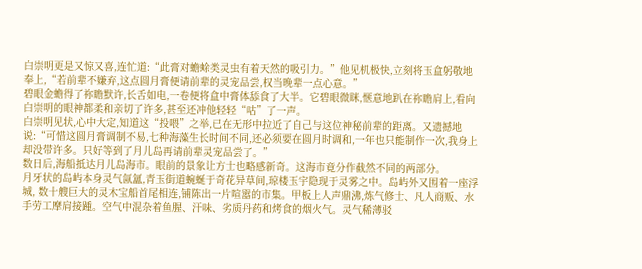白崇明更是又惊又喜,连忙道:“此膏对蟾蜍类灵虫有着天然的吸引力。”他见机极快,立刻将玉盒躬敬地奉上,“若前辈不嫌弃,这点圆月膏便请前辈的灵宠品尝,权当晚辈一点心意。”
碧眼金蟾得了祢瞻默许,长舌如电,一卷便将盒中膏体舔食了大半。它碧眼微眯,惬意地趴在祢瞻肩上,看向白崇明的眼神都柔和亲切了许多,甚至还冲他轻轻“咕”了一声。
白崇明见状,心中大定,知道这“投喂”之举,已在无形中拉近了自己与这位神秘前辈的距离。又遗撼地说:“可惜这圆月膏调制不易,七种海藻生长时间不同,还必须要在圆月时调和,一年也只能制作一次,我身上却没带许多。只好等到了月儿岛再请前辈灵宠品尝了。”
数日后,海船抵达月儿岛海市。眼前的景象让方士也略感新奇。这海市竟分作截然不同的两部分。
月牙状的岛屿本身灵气氤氲,青玉街道蜿蜒于奇花异草间,琼楼玉宇隐现于灵雾之中。岛屿外又围着一座浮城, 数十艘巨大的灵木宝船首尾相连,铺陈出一片喧嚣的市集。甲板上人声鼎沸,炼气修士、凡人商贩、水手劳工摩肩接踵。空气中混杂着鱼腥、汗味、劣质丹药和烤食的烟火气。灵气稀薄驳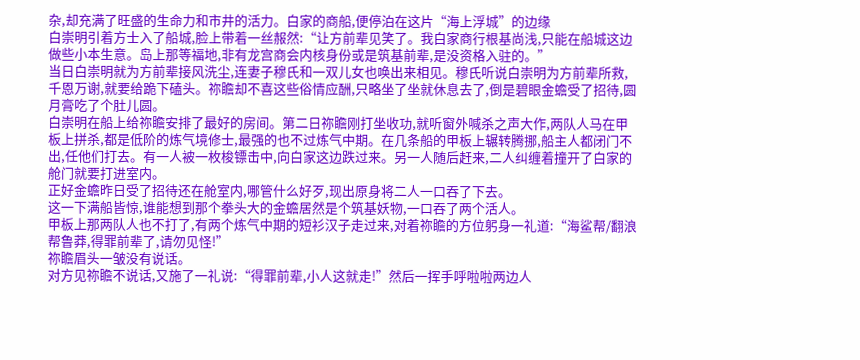杂,却充满了旺盛的生命力和市井的活力。白家的商船,便停泊在这片“海上浮城”的边缘
白崇明引着方士入了船城,脸上带着一丝赧然:“让方前辈见笑了。我白家商行根基尚浅,只能在船城这边做些小本生意。岛上那等福地,非有龙宫商会内核身份或是筑基前辈,是没资格入驻的。”
当日白崇明就为方前辈接风洗尘,连妻子穆氏和一双儿女也唤出来相见。穆氏听说白崇明为方前辈所救,千恩万谢,就要给跪下磕头。祢瞻却不喜这些俗情应酬,只略坐了坐就休息去了,倒是碧眼金蟾受了招待,圆月膏吃了个肚儿圆。
白崇明在船上给祢瞻安排了最好的房间。第二日祢瞻刚打坐收功,就听窗外喊杀之声大作,两队人马在甲板上拼杀,都是低阶的炼气境修士,最强的也不过炼气中期。在几条船的甲板上辗转腾挪,船主人都闭门不出,任他们打去。有一人被一枚梭镖击中,向白家这边跌过来。另一人随后赶来,二人纠缠着撞开了白家的舱门就要打进室内。
正好金蟾昨日受了招待还在舱室内,哪管什么好歹,现出原身将二人一口吞了下去。
这一下满船皆惊,谁能想到那个拳头大的金蟾居然是个筑基妖物,一口吞了两个活人。
甲板上那两队人也不打了,有两个炼气中期的短衫汉子走过来,对着祢瞻的方位躬身一礼道:“海鲨帮/翻浪帮鲁莽,得罪前辈了,请勿见怪!”
祢瞻眉头一皱没有说话。
对方见祢瞻不说话,又施了一礼说:“得罪前辈,小人这就走!”然后一挥手呼啦啦两边人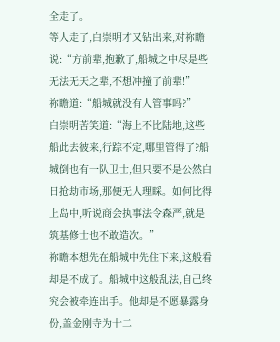全走了。
等人走了,白崇明才又钻出来,对祢瞻说:“方前辈,抱歉了,船城之中尽是些无法无天之辈,不想冲撞了前辈!”
祢瞻道:“船城就没有人管事吗?”
白崇明苦笑道:“海上不比陆地,这些船此去彼来,行踪不定,哪里管得了?船城倒也有一队卫士,但只要不是公然白日抢劫市场,那便无人理睬。如何比得上岛中,听说商会执事法令森严,就是筑基修士也不敢造次。”
祢瞻本想先在船城中先住下来,这般看却是不成了。船城中这般乱法,自己终究会被牵连出手。他却是不愿暴露身份,盖金刚寺为十二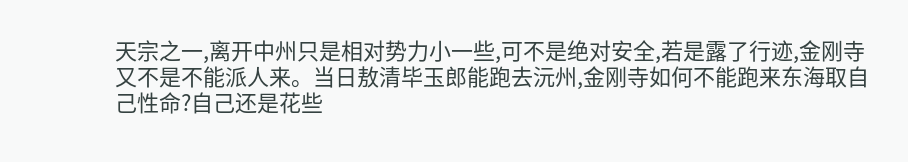天宗之一,离开中州只是相对势力小一些,可不是绝对安全,若是露了行迹,金刚寺又不是不能派人来。当日敖清毕玉郎能跑去沅州,金刚寺如何不能跑来东海取自己性命?自己还是花些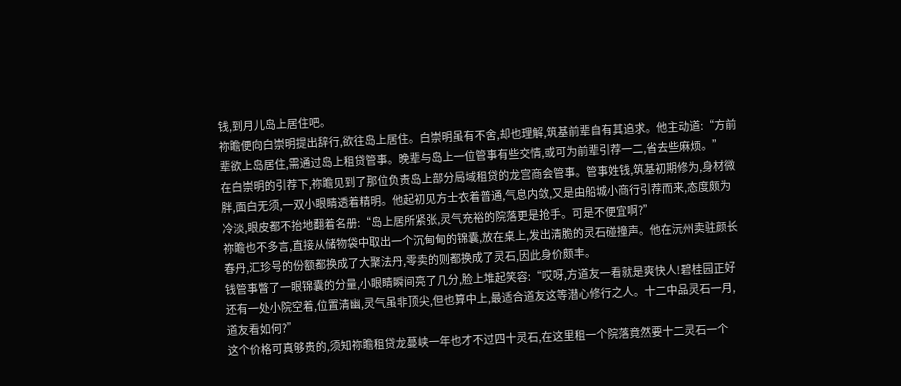钱,到月儿岛上居住吧。
祢瞻便向白崇明提出辞行,欲往岛上居住。白崇明虽有不舍,却也理解,筑基前辈自有其追求。他主动道:“方前辈欲上岛居住,需通过岛上租贷管事。晚辈与岛上一位管事有些交情,或可为前辈引荐一二,省去些麻烦。”
在白崇明的引荐下,祢瞻见到了那位负责岛上部分局域租贷的龙宫商会管事。管事姓钱,筑基初期修为,身材微胖,面白无须,一双小眼睛透着精明。他起初见方士衣着普通,气息内敛,又是由船城小商行引荐而来,态度颇为冷淡,眼皮都不抬地翻着名册:“岛上居所紧张,灵气充裕的院落更是抢手。可是不便宜啊?”
祢瞻也不多言,直接从储物袋中取出一个沉甸甸的锦囊,放在桌上,发出清脆的灵石碰撞声。他在沅州卖驻颜长春丹,汇珍号的份额都换成了大聚法丹,零卖的则都换成了灵石,因此身价颇丰。
钱管事瞥了一眼锦囊的分量,小眼睛瞬间亮了几分,脸上堆起笑容:“哎呀,方道友一看就是爽快人!碧桂园正好还有一处小院空着,位置清幽,灵气虽非顶尖,但也算中上,最适合道友这等潜心修行之人。十二中品灵石一月,道友看如何?”
这个价格可真够贵的,须知祢瞻租贷龙蔓峡一年也才不过四十灵石,在这里租一个院落竟然要十二灵石一个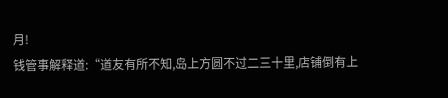月!
钱管事解释道:“道友有所不知,岛上方圆不过二三十里,店铺倒有上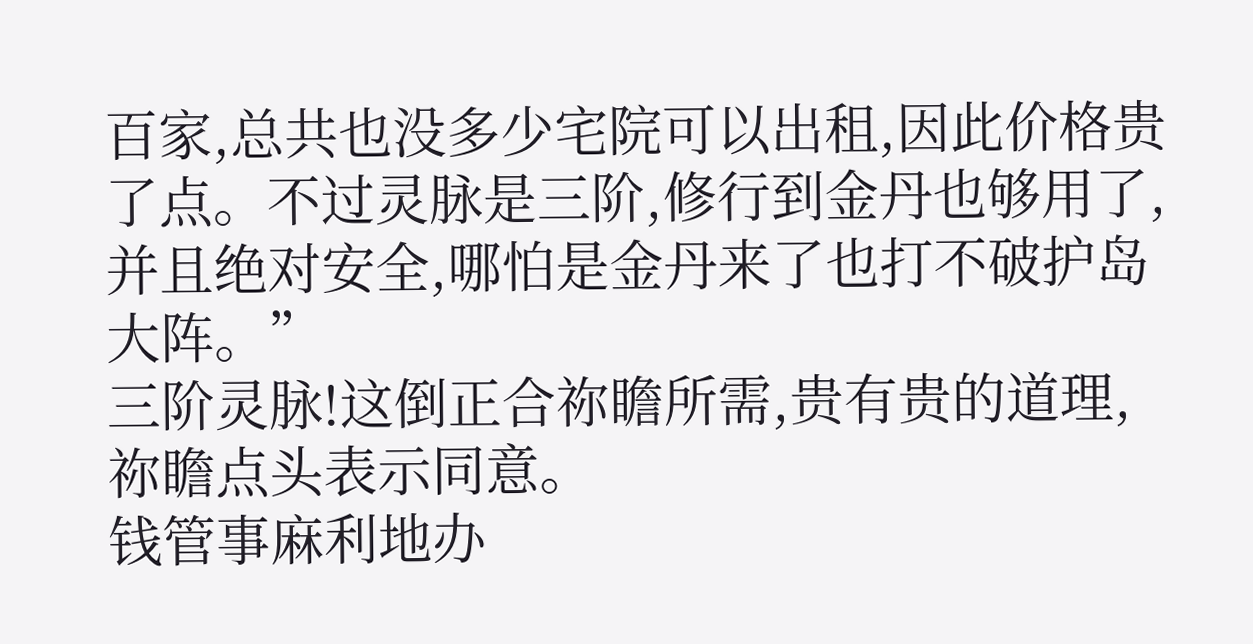百家,总共也没多少宅院可以出租,因此价格贵了点。不过灵脉是三阶,修行到金丹也够用了,并且绝对安全,哪怕是金丹来了也打不破护岛大阵。”
三阶灵脉!这倒正合祢瞻所需,贵有贵的道理,祢瞻点头表示同意。
钱管事麻利地办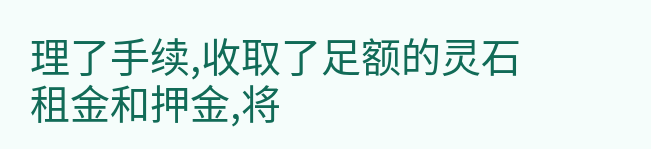理了手续,收取了足额的灵石租金和押金,将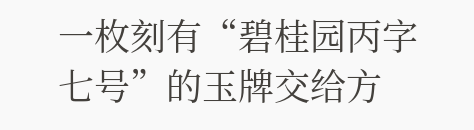一枚刻有“碧桂园丙字七号”的玉牌交给方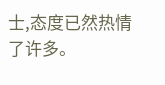士,态度已然热情了许多。